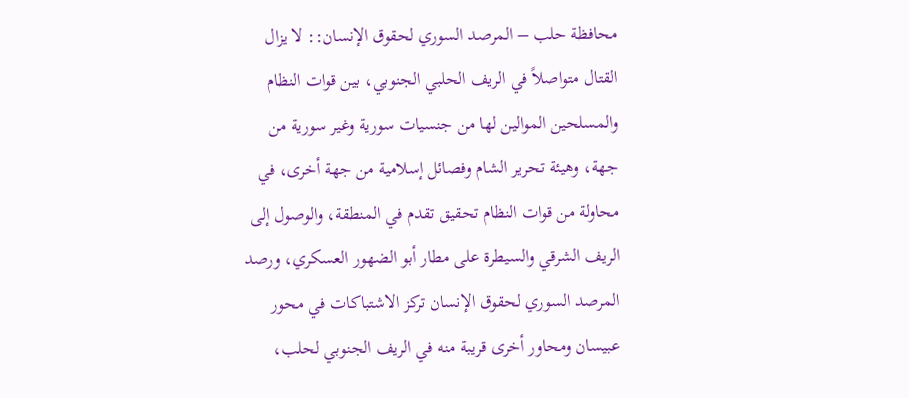محافظة حلب – المرصد السوري لحقوق الإنسان:: لا يزال القتال متواصلاً في الريف الحلبي الجنوبي، بين قوات النظام والمسلحين الموالين لها من جنسيات سورية وغير سورية من جهة، وهيئة تحرير الشام وفصائل إسلامية من جهة أخرى، في محاولة من قوات النظام تحقيق تقدم في المنطقة، والوصول إلى الريف الشرقي والسيطرة على مطار أبو الضهور العسكري، ورصد المرصد السوري لحقوق الإنسان تركز الاشتباكات في محور عبيسان ومحاور أخرى قريبة منه في الريف الجنوبي لحلب،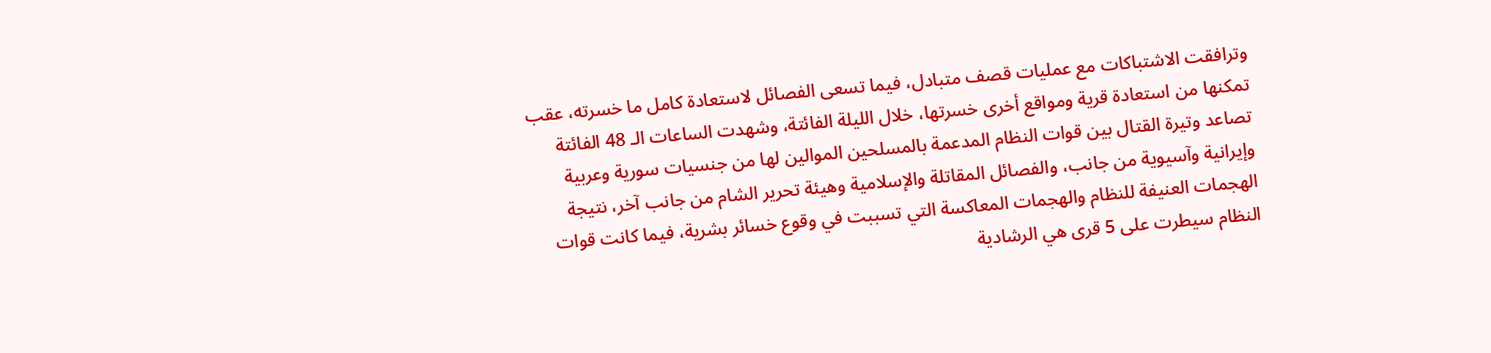وترافقت الاشتباكات مع عمليات قصف متبادل، فيما تسعى الفصائل لاستعادة كامل ما خسرته، عقب تمكنها من استعادة قرية ومواقع أخرى خسرتها، خلال الليلة الفائتة، وشهدت الساعات الـ 48 الفائتة تصاعد وتيرة القتال بين قوات النظام المدعمة بالمسلحين الموالين لها من جنسيات سورية وعربية وإيرانية وآسيوية من جانب، والفصائل المقاتلة والإسلامية وهيئة تحرير الشام من جانب آخر، نتيجة الهجمات العنيفة للنظام والهجمات المعاكسة التي تسببت في وقوع خسائر بشرية، فيما كانت قوات النظام سيطرت على 5 قرى هي الرشادية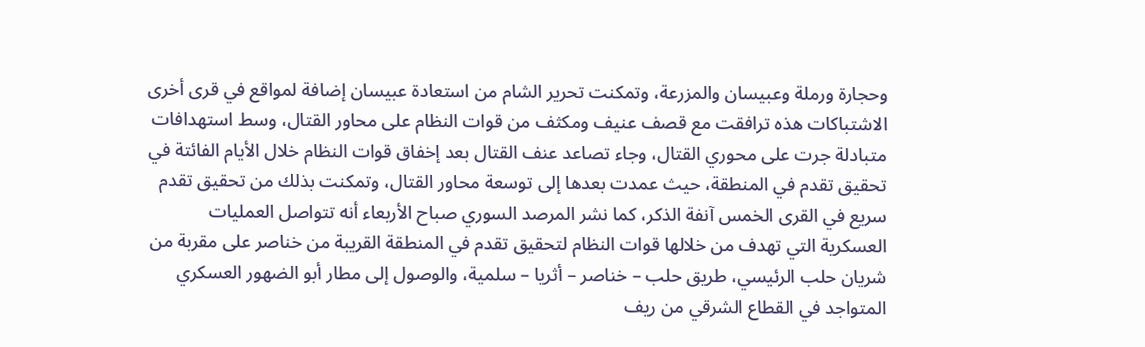وحجارة ورملة وعبيسان والمزرعة، وتمكنت تحرير الشام من استعادة عبيسان إضافة لمواقع في قرى أخرى
الاشتباكات هذه ترافقت مع قصف عنيف ومكثف من قوات النظام على محاور القتال، وسط استهدافات متبادلة جرت على محوري القتال، وجاء تصاعد عنف القتال بعد إخفاق قوات النظام خلال الأيام الفائتة في تحقيق تقدم في المنطقة، حيث عمدت بعدها إلى توسعة محاور القتال، وتمكنت بذلك من تحقيق تقدم سريع في القرى الخمس آنفة الذكر، كما نشر المرصد السوري صباح الأربعاء أنه تتواصل العمليات العسكرية التي تهدف من خلالها قوات النظام لتحقيق تقدم في المنطقة القريبة من خناصر على مقربة من شريان حلب الرئيسي، طريق حلب – خناصر – أثريا – سلمية، والوصول إلى مطار أبو الضهور العسكري المتواجد في القطاع الشرقي من ريف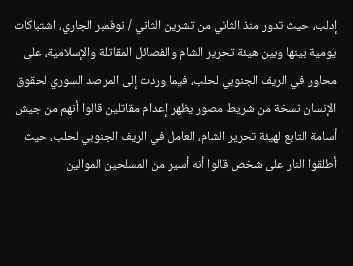إدلب، حيث تدور منذ الثاني من تشرين الثاني / نوفمبر الجاري، اشتباكات يومية بينها وبين هيئة تحرير الشام والفصائل المقاتلة والإسلامية، على محاور في الريف الجنوبي لحلب، فيما وردت إلى المرصد السوري لحقوق الإنسان نسخة من شريط مصور يظهر إعدام مقاتلين قالوا أنهم من جيش أسامة التابع لهيئة تحرير الشام، العامل في الريف الجنوبي لحلب، حيث أطلقوا النار على شخص قالوا أنه أسير من المسلحين الموالين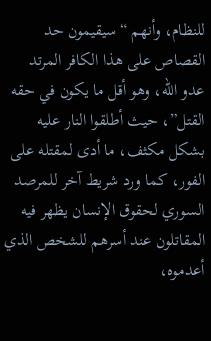للنظام، وأنهم “سيقيمون حد القصاص على هذا الكافر المرتد عدو الله، وهو أقل ما يكون في حقه القتل”، حيث أطلقوا النار عليه بشكل مكثف، ما أدى لمقتله على الفور، كما ورد شريط آخر للمرصد السوري لحقوق الإنسان يظهر فيه المقاتلون عند أسرهم للشخص الذي أعدموه،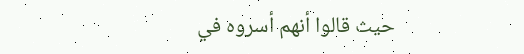حيث قالوا أنهم أسروه في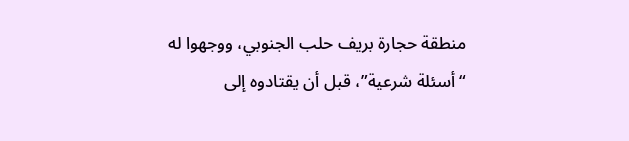منطقة حجارة بريف حلب الجنوبي، ووجهوا له “أسئلة شرعية”، قبل أن يقتادوه إلى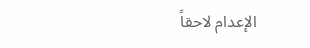الإعدام لاحقاً